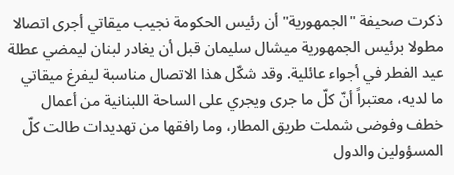ذكرت صحيفة "الجمهورية" أن رئيس الحكومة نجيب ميقاتي أجرى اتصالا مطولا برئيس الجمهورية ميشال سليمان قبل أن يغادر لبنان ليمضي عطلة عيد الفطر في أجواء عائلية. وقد شكّل هذا الاتصال مناسبة ليفرغ ميقاتي ما لديه، معتبراً أنّ كلّ ما جرى ويجري على الساحة اللبنانية من أعمال خطف وفوضى شملت طريق المطار، وما رافقها من تهديدات طالت كلّ المسؤولين والدول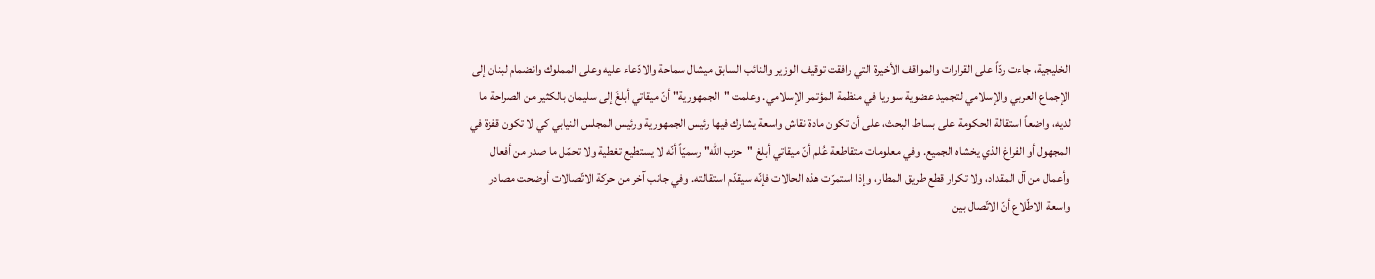الخليجية، جاءت ردّاً على القرارات والمواقف الأخيرة التي رافقت توقيف الوزير والنائب السابق ميشال سماحة والادّعاء عليه وعلى المملوك وانضمام لبنان إلى الإجماع العربي والإسلامي لتجميد عضوية سوريا في منظمة المؤتمر الإسلامي. وعلمت "الجمهورية" أنّ ميقاتي أبلغَ إلى سليمان بالكثير من الصراحة ما لديه، واضعاً استقالة الحكومة على بساط البحث، على أن تكون مادة نقاش واسعة يشارك فيها رئيس الجمهورية ورئيس المجلس النيابي كي لا تكون قفزة في المجهول أو الفراغ الذي يخشاه الجميع. وفي معلومات متقاطعة عُلم أنّ ميقاتي أبلغ "حزب الله" رسميّاً أنّه لا يستطيع تغطية ولا تحمّل ما صدر من أفعال وأعمال من آل المقداد، ولا تكرار قطع طريق المطار، وإذا استمرّت هذه الحالات فإنّه سيقدّم استقالته. وفي جانب آخر من حركة الاتّصالات أوضحت مصادر واسعة الاطّلاع أنّ الاتّصال بين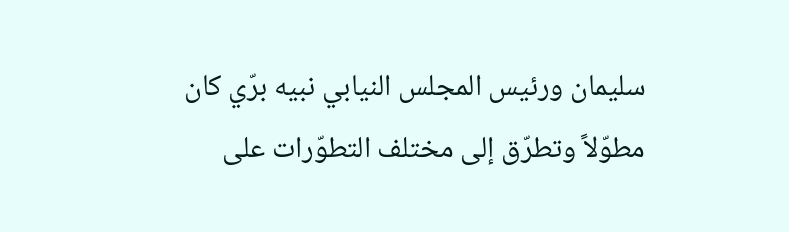سليمان ورئيس المجلس النيابي نبيه برّي كان مطوّلاً وتطرّق إلى مختلف التطوّرات على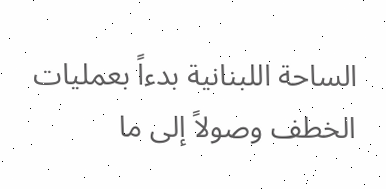الساحة اللبنانية بدءاً بعمليات الخطف وصولاً إلى ما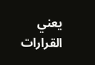يعني القرارات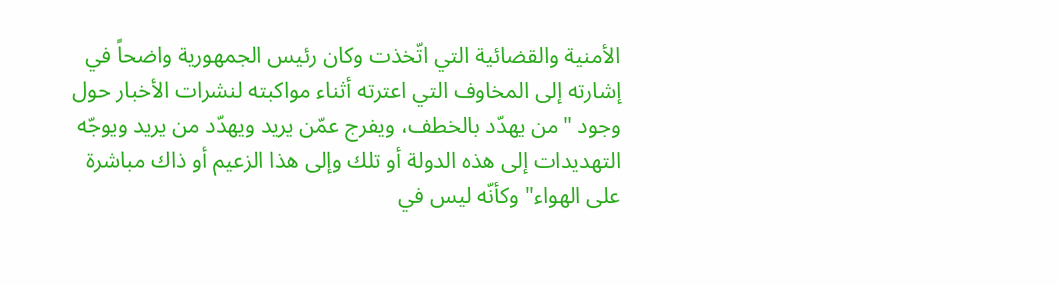الأمنية والقضائية التي اتّخذت وكان رئيس الجمهورية واضحاً في إشارته إلى المخاوف التي اعترته أثناء مواكبته لنشرات الأخبار حول وجود "من يهدّد بالخطف، ويفرج عمّن يريد ويهدّد من يريد ويوجّه التهديدات إلى هذه الدولة أو تلك وإلى هذا الزعيم أو ذاك مباشرة على الهواء" وكأنّه ليس في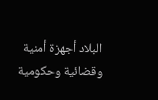البلاد أجهزة أمنية وقضائية وحكومية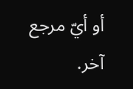أو أيّ مرجع آخر.